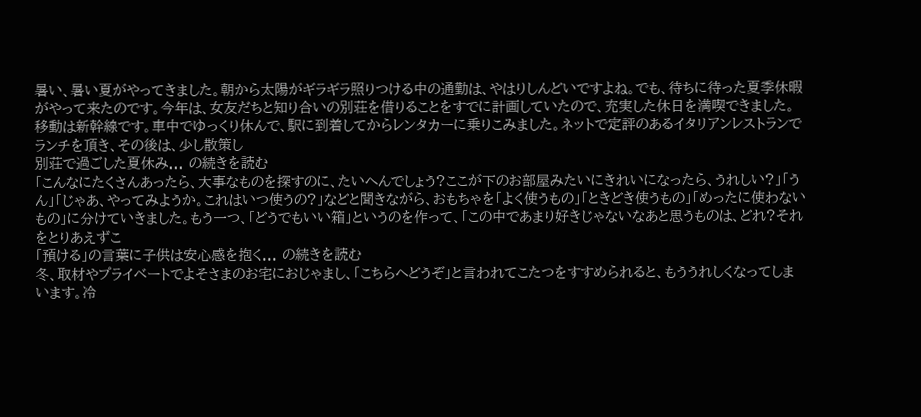暑い、暑い夏がやってきました。朝から太陽がギラギラ照りつける中の通勤は、やはりしんどいですよね。でも、待ちに待った夏季休暇がやって来たのです。今年は、女友だちと知り合いの別荘を借りることをすでに計画していたので、充実した休日を満喫できました。移動は新幹線です。車中でゆっくり休んで、駅に到着してからレンタカーに乗りこみました。ネットで定評のあるイタリアンレストランでランチを頂き、その後は、少し散策し
別荘で過ごした夏休み... の続きを読む
「こんなにたくさんあったら、大事なものを探すのに、たいへんでしょう?ここが下のお部屋みたいにきれいになったら、うれしい?」「うん」「じゃあ、やってみようか。これはいつ使うの?」などと聞きながら、おもちゃを「よく使うもの」「ときどき使うもの」「めったに使わないもの」に分けていきました。もう一つ、「どうでもいい箱」というのを作って、「この中であまり好きじゃないなあと思うものは、どれ?それをとりあえずこ
「預ける」の言葉に子供は安心感を抱く... の続きを読む
冬、取材やプライベートでよそさまのお宅におじゃまし、「こちらへどうぞ」と言われてこたつをすすめられると、もううれしくなってしまいます。冷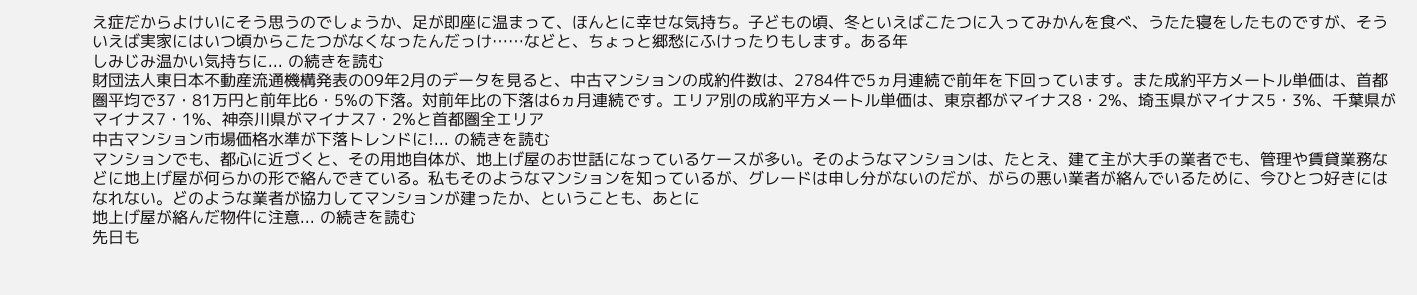え症だからよけいにそう思うのでしょうか、足が即座に温まって、ほんとに幸せな気持ち。子どもの頃、冬といえばこたつに入ってみかんを食べ、うたた寝をしたものですが、そういえば実家にはいつ頃からこたつがなくなったんだっけ……などと、ちょっと郷愁にふけったりもします。ある年
しみじみ温かい気持ちに... の続きを読む
財団法人東日本不動産流通機構発表の09年2月のデータを見ると、中古マンションの成約件数は、2784件で5ヵ月連続で前年を下回っています。また成約平方メートル単価は、首都圏平均で37・81万円と前年比6・5%の下落。対前年比の下落は6ヵ月連続です。エリア別の成約平方メートル単価は、東京都がマイナス8・2%、埼玉県がマイナス5・3%、千葉県がマイナス7・1%、神奈川県がマイナス7・2%と首都圏全エリア
中古マンション市場価格水準が下落トレンドに!... の続きを読む
マンションでも、都心に近づくと、その用地自体が、地上げ屋のお世話になっているケースが多い。そのようなマンションは、たとえ、建て主が大手の業者でも、管理や賃貸業務などに地上げ屋が何らかの形で絡んできている。私もそのようなマンションを知っているが、グレードは申し分がないのだが、がらの悪い業者が絡んでいるために、今ひとつ好きにはなれない。どのような業者が協力してマンションが建ったか、ということも、あとに
地上げ屋が絡んだ物件に注意... の続きを読む
先日も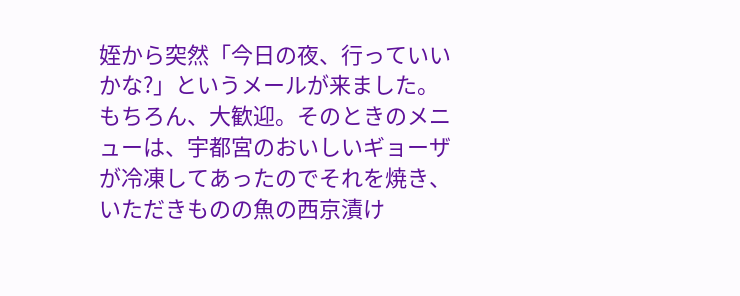姪から突然「今日の夜、行っていいかな?」というメールが来ました。もちろん、大歓迎。そのときのメニューは、宇都宮のおいしいギョーザが冷凍してあったのでそれを焼き、いただきものの魚の西京漬け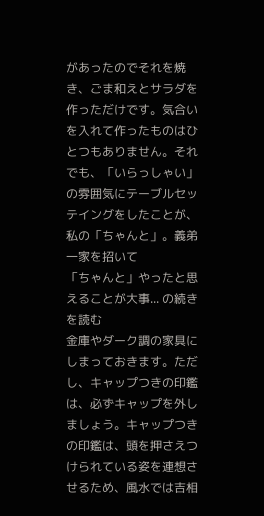があったのでそれを焼き、ごま和えとサラダを作っただけです。気合いを入れて作ったものはひとつもありません。それでも、「いらっしゃい」の雰囲気にテーブルセッテイングをしたことが、私の「ちゃんと」。義弟一家を招いて
「ちゃんと」やったと思えることが大事... の続きを読む
金庫やダーク調の家具にしまっておきます。ただし、キャップつきの印鑑は、必ずキャップを外しましょう。キャップつきの印鑑は、頭を押さえつけられている姿を連想させるため、風水では吉相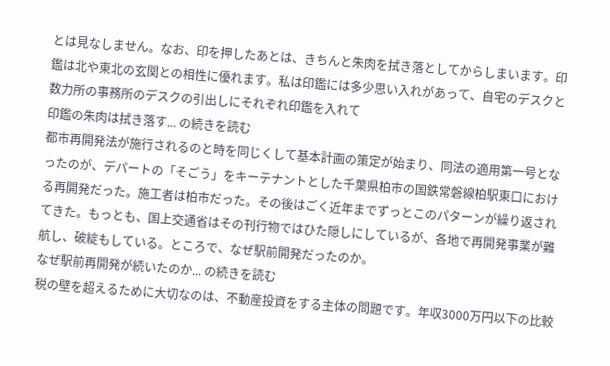とは見なしません。なお、印を押したあとは、きちんと朱肉を拭き落としてからしまいます。印鑑は北や東北の玄関との相性に優れます。私は印鑑には多少思い入れがあって、自宅のデスクと数力所の事務所のデスクの引出しにそれぞれ印鑑を入れて
印鑑の朱肉は拭き落す... の続きを読む
都市再開発法が施行されるのと時を同じくして基本計画の策定が始まり、同法の適用第一号となったのが、デパートの「そごう」をキーテナントとした千葉県柏市の国鉄常磐線柏駅東口における再開発だった。施工者は柏市だった。その後はごく近年までずっとこのパターンが繰り返されてきた。もっとも、国上交通省はその刊行物ではひた隠しにしているが、各地で再開発事業が難航し、破綻もしている。ところで、なぜ駅前開発だったのか。
なぜ駅前再開発が続いたのか... の続きを読む
税の壁を超えるために大切なのは、不動産投資をする主体の問題です。年収3000万円以下の比較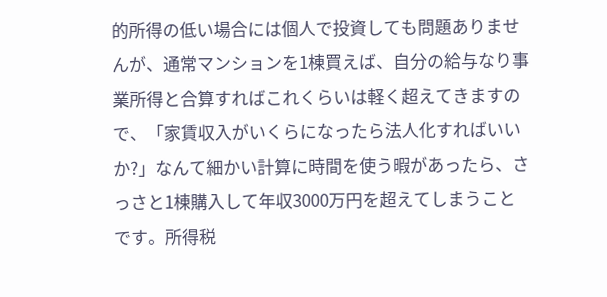的所得の低い場合には個人で投資しても問題ありませんが、通常マンションを1棟買えば、自分の給与なり事業所得と合算すればこれくらいは軽く超えてきますので、「家賃収入がいくらになったら法人化すればいいか?」なんて細かい計算に時間を使う暇があったら、さっさと1棟購入して年収3000万円を超えてしまうことです。所得税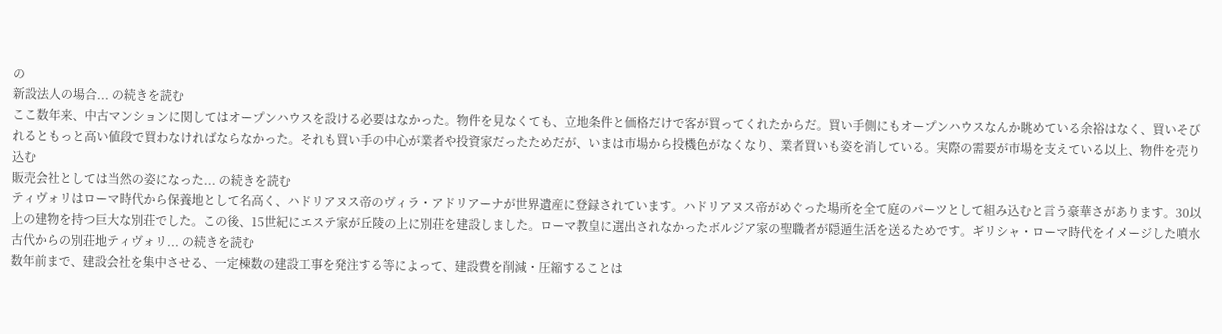の
新設法人の場合... の続きを読む
ここ数年来、中古マンションに関してはオープンハウスを設ける必要はなかった。物件を見なくても、立地条件と価格だけで客が買ってくれたからだ。買い手側にもオープンハウスなんか眺めている余裕はなく、買いそびれるともっと高い値段で買わなければならなかった。それも買い手の中心が業者や投資家だったためだが、いまは市場から投機色がなくなり、業者買いも姿を消している。実際の需要が市場を支えている以上、物件を売り込む
販売会社としては当然の姿になった... の続きを読む
ティヴォリはローマ時代から保養地として名高く、ハドリアヌス帝のヴィラ・アドリアーナが世界遺産に登録されています。ハドリアヌス帝がめぐった場所を全て庭のパーツとして組み込むと言う豪華さがあります。30以上の建物を持つ巨大な別荘でした。この後、15世紀にエステ家が丘陵の上に別荘を建設しました。ローマ教皇に選出されなかったボルジア家の聖職者が隠遁生活を送るためです。ギリシャ・ローマ時代をイメージした噴水
古代からの別荘地ティヴォリ... の続きを読む
数年前まで、建設会社を集中させる、一定棟数の建設工事を発注する等によって、建設費を削減・圧縮することは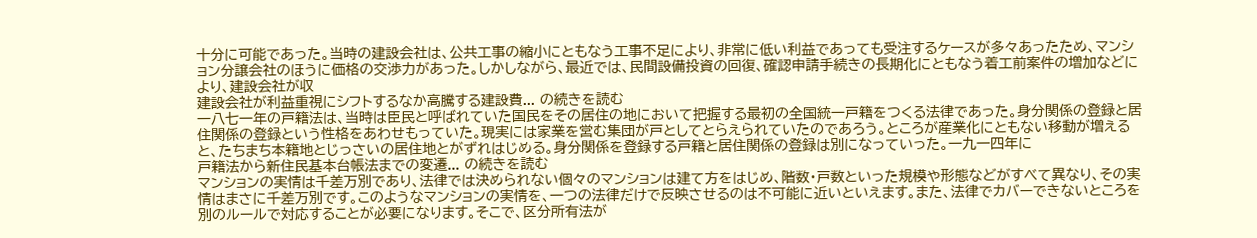十分に可能であった。当時の建設会社は、公共工事の縮小にともなう工事不足により、非常に低い利益であっても受注するケースが多々あったため、マンション分譲会社のほうに価格の交渉力があった。しかしながら、最近では、民間設備投資の回復、確認申請手続きの長期化にともなう着工前案件の増加などにより、建設会社が収
建設会社が利益重視にシフトするなか高騰する建設費... の続きを読む
一八七一年の戸籍法は、当時は臣民と呼ばれていた国民をその居住の地において把握する最初の全国統一戸籍をつくる法律であった。身分関係の登録と居住関係の登録という性格をあわせもっていた。現実には家業を営む集団が戸としてとらえられていたのであろう。ところが産業化にともない移動が増えると、たちまち本籍地とじっさいの居住地とがずれはじめる。身分関係を登録する戸籍と居住関係の登録は別になっていった。一九一四年に
戸籍法から新住民基本台帳法までの変遷... の続きを読む
マンションの実情は千差万別であり、法律では決められない個々のマンションは建て方をはじめ、階数・戸数といった規模や形態などがすべて異なり、その実情はまさに千差万別です。このようなマンションの実情を、一つの法律だけで反映させるのは不可能に近いといえます。また、法律でカバーできないところを別のルールで対応することが必要になります。そこで、区分所有法が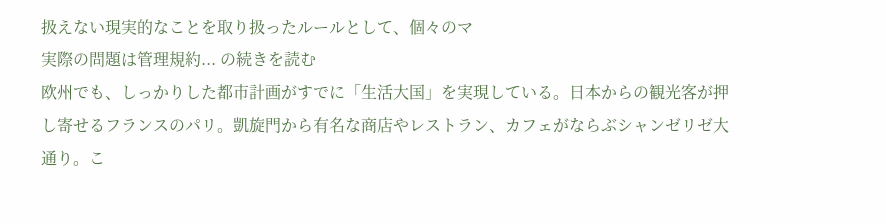扱えない現実的なことを取り扱ったルールとして、個々のマ
実際の問題は管理規約... の続きを読む
欧州でも、しっかりした都市計画がすでに「生活大国」を実現している。日本からの観光客が押し寄せるフランスのパリ。凱旋門から有名な商店やレストラン、カフェがならぶシャンゼリゼ大通り。こ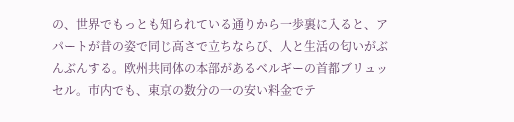の、世界でもっとも知られている通りから一歩裏に入ると、アパートが昔の姿で同じ高さで立ちならび、人と生活の匂いがぶんぶんする。欧州共同体の本部があるベルギーの首都ブリュッセル。市内でも、東京の数分の一の安い料金でテ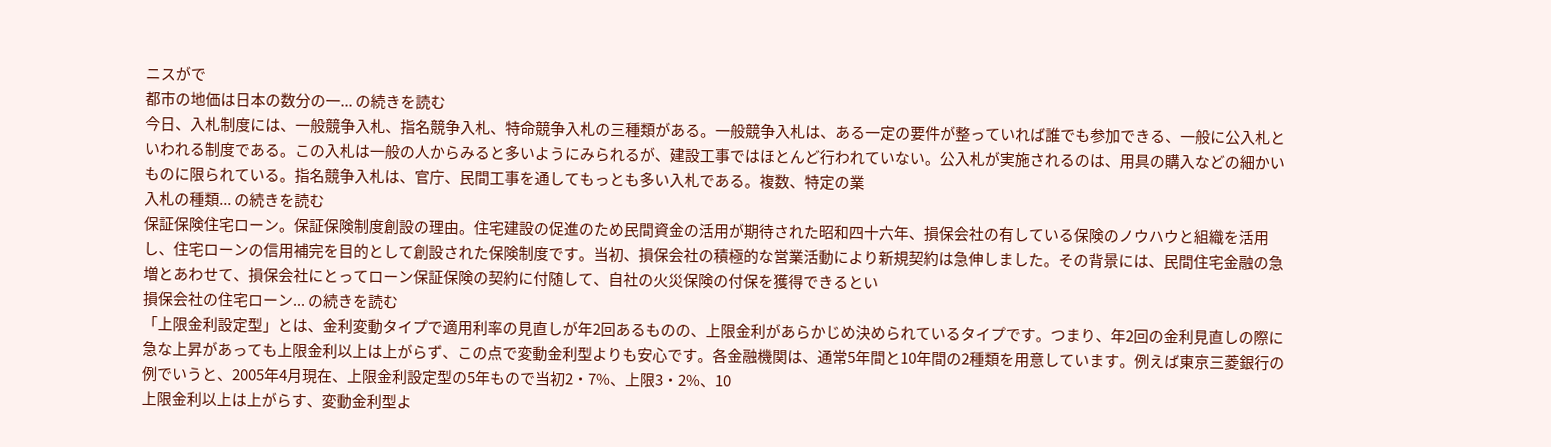ニスがで
都市の地価は日本の数分の一... の続きを読む
今日、入札制度には、一般競争入札、指名競争入札、特命競争入札の三種類がある。一般競争入札は、ある一定の要件が整っていれば誰でも参加できる、一般に公入札といわれる制度である。この入札は一般の人からみると多いようにみられるが、建設工事ではほとんど行われていない。公入札が実施されるのは、用具の購入などの細かいものに限られている。指名競争入札は、官庁、民間工事を通してもっとも多い入札である。複数、特定の業
入札の種類... の続きを読む
保証保険住宅ローン。保証保険制度創設の理由。住宅建設の促進のため民間資金の活用が期待された昭和四十六年、損保会社の有している保険のノウハウと組織を活用し、住宅ローンの信用補完を目的として創設された保険制度です。当初、損保会社の積極的な営業活動により新規契約は急伸しました。その背景には、民間住宅金融の急増とあわせて、損保会社にとってローン保証保険の契約に付随して、自社の火災保険の付保を獲得できるとい
損保会社の住宅ローン... の続きを読む
「上限金利設定型」とは、金利変動タイプで適用利率の見直しが年2回あるものの、上限金利があらかじめ決められているタイプです。つまり、年2回の金利見直しの際に急な上昇があっても上限金利以上は上がらず、この点で変動金利型よりも安心です。各金融機関は、通常5年間と10年間の2種類を用意しています。例えば東京三菱銀行の例でいうと、2005年4月現在、上限金利設定型の5年もので当初2・7%、上限3・2%、10
上限金利以上は上がらす、変動金利型よ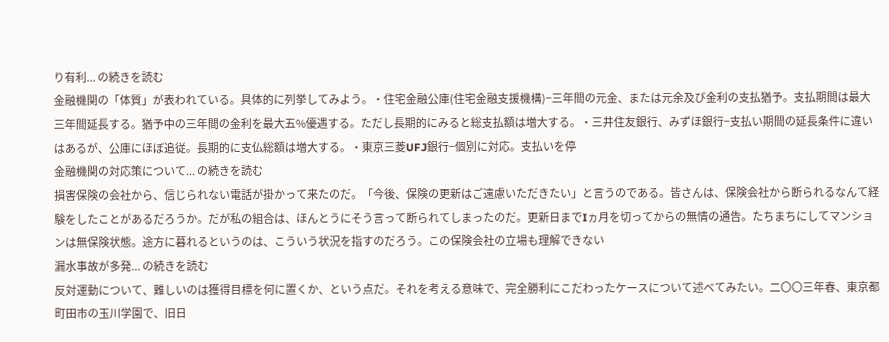り有利... の続きを読む
金融機関の「体質」が表われている。具体的に列挙してみよう。・住宅金融公庫(住宅金融支援機構)−三年間の元金、または元余及び金利の支払猶予。支払期間は最大三年間延長する。猶予中の三年間の金利を最大五%優遇する。ただし長期的にみると総支払額は増大する。・三井住友銀行、みずほ銀行−支払い期間の延長条件に違いはあるが、公庫にほぼ追従。長期的に支仏総額は増大する。・東京三菱UFJ銀行−個別に対応。支払いを停
金融機関の対応策について... の続きを読む
損害保険の会社から、信じられない電話が掛かって来たのだ。「今後、保険の更新はご遠慮いただきたい」と言うのである。皆さんは、保険会社から断られるなんて経験をしたことがあるだろうか。だが私の組合は、ほんとうにそう言って断られてしまったのだ。更新日までIヵ月を切ってからの無情の通告。たちまちにしてマンションは無保険状態。途方に暮れるというのは、こういう状況を指すのだろう。この保険会社の立場も理解できない
漏水事故が多発... の続きを読む
反対運動について、難しいのは獲得目標を何に置くか、という点だ。それを考える意味で、完全勝利にこだわったケースについて述べてみたい。二〇〇三年春、東京都町田市の玉川学園で、旧日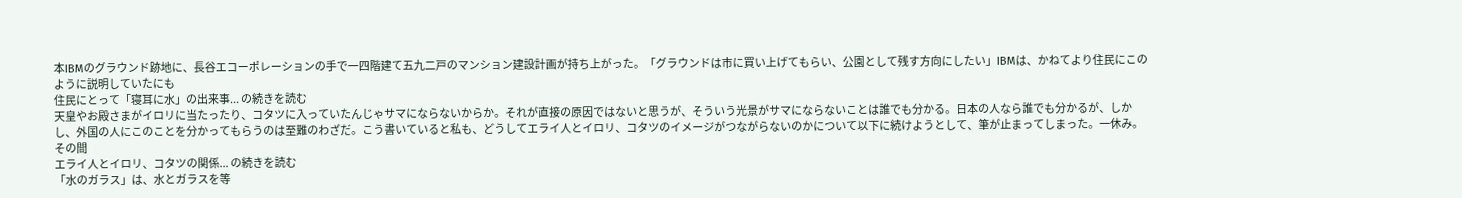本IBMのグラウンド跡地に、長谷エコーポレーションの手で一四階建て五九二戸のマンション建設計画が持ち上がった。「グラウンドは市に買い上げてもらい、公園として残す方向にしたい」IBMは、かねてより住民にこのように説明していたにも
住民にとって「寝耳に水」の出来事... の続きを読む
天皇やお殿さまがイロリに当たったり、コタツに入っていたんじゃサマにならないからか。それが直接の原因ではないと思うが、そういう光景がサマにならないことは誰でも分かる。日本の人なら誰でも分かるが、しかし、外国の人にこのことを分かってもらうのは至難のわざだ。こう書いていると私も、どうしてエライ人とイロリ、コタツのイメージがつながらないのかについて以下に続けようとして、筆が止まってしまった。一休み。その間
エライ人とイロリ、コタツの関係... の続きを読む
「水のガラス」は、水とガラスを等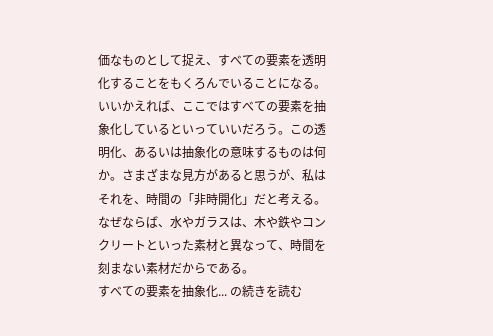価なものとして捉え、すべての要素を透明化することをもくろんでいることになる。いいかえれば、ここではすべての要素を抽象化しているといっていいだろう。この透明化、あるいは抽象化の意味するものは何か。さまざまな見方があると思うが、私はそれを、時間の「非時開化」だと考える。なぜならば、水やガラスは、木や鉄やコンクリートといった素材と異なって、時間を刻まない素材だからである。
すべての要素を抽象化... の続きを読む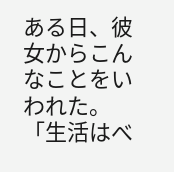ある日、彼女からこんなことをいわれた。「生活はべ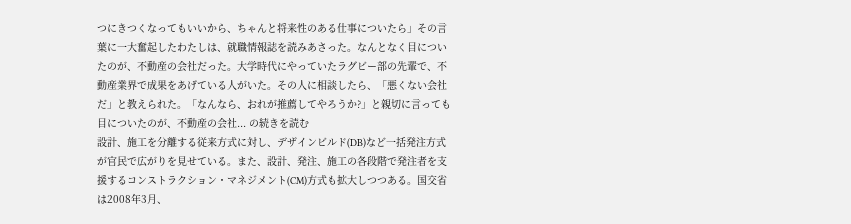つにきつくなってもいいから、ちゃんと将来性のある仕事についたら」その言葉に一大奮起したわたしは、就職情報誌を読みあさった。なんとなく目についたのが、不動産の会社だった。大学時代にやっていたラグビー部の先輩で、不動産業界で成果をあげている人がいた。その人に相談したら、「悪くない会社だ」と教えられた。「なんなら、おれが推薦してやろうか?」と親切に言っても
目についたのが、不動産の会社... の続きを読む
設計、施工を分離する従来方式に対し、デザインビルド(DB)など一括発注方式が官民で広がりを見せている。また、設計、発注、施工の各段階で発注者を支援するコンストラクション・マネジメント(CM)方式も拡大しつつある。国交省は2008年3月、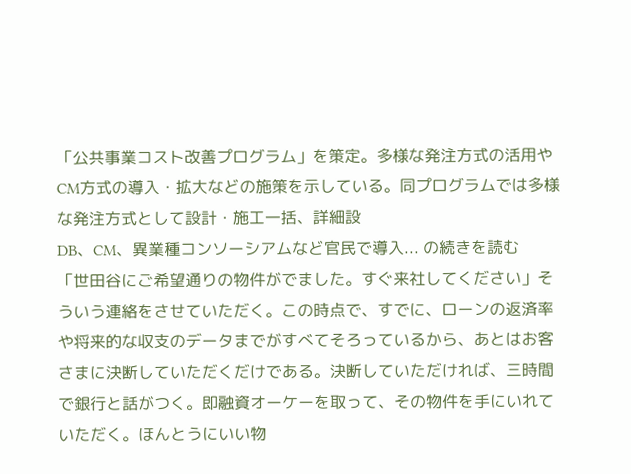「公共事業コスト改善プログラム」を策定。多様な発注方式の活用やCM方式の導入・拡大などの施策を示している。同プログラムでは多様な発注方式として設計・施工一括、詳細設
DB、CM、異業種コンソーシアムなど官民で導入... の続きを読む
「世田谷にご希望通りの物件がでました。すぐ来社してください」そういう連絡をさせていただく。この時点で、すでに、ローンの返済率や将来的な収支のデータまでがすべてそろっているから、あとはお客さまに決断していただくだけである。決断していただければ、三時間で銀行と話がつく。即融資オーケーを取って、その物件を手にいれていただく。ほんとうにいい物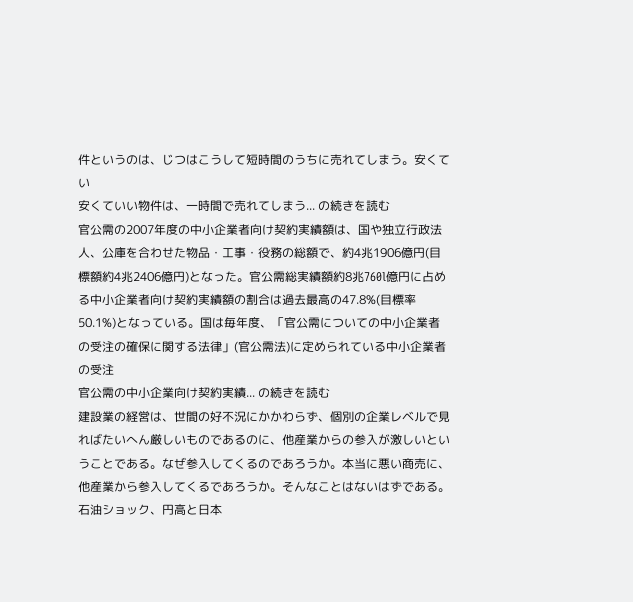件というのは、じつはこうして短時間のうちに売れてしまう。安くてい
安くていい物件は、一時間で売れてしまう... の続きを読む
官公需の2007年度の中小企業者向け契約実績額は、国や独立行政法人、公庫を合わせた物品・工事・役務の総額で、約4兆1906億円(目標額約4兆2406億円)となった。官公需総実績額約8兆760l億円に占める中小企業者向け契約実績額の割合は過去最高の47.8%(目標率50.1%)となっている。国は毎年度、「官公需についての中小企業者の受注の確保に関する法律」(官公需法)に定められている中小企業者の受注
官公需の中小企業向け契約実績... の続きを読む
建設業の経営は、世間の好不況にかかわらず、個別の企業レベルで見ればたいへん厳しいものであるのに、他産業からの参入が激しいということである。なぜ参入してくるのであろうか。本当に悪い商売に、他産業から参入してくるであろうか。そんなことはないはずである。石油ショック、円高と日本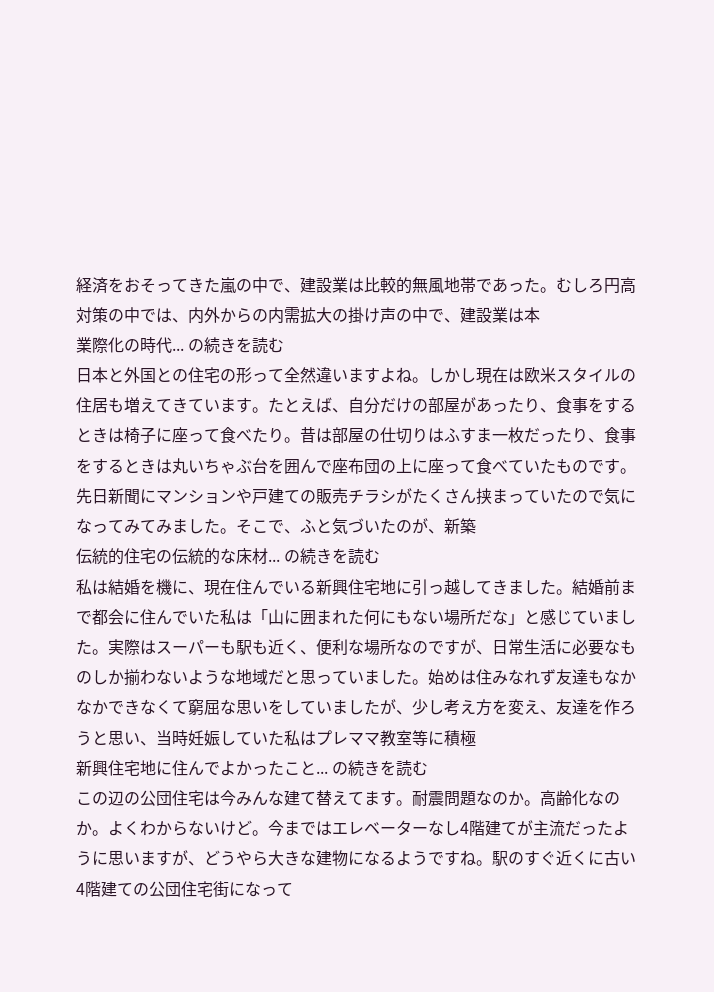経済をおそってきた嵐の中で、建設業は比較的無風地帯であった。むしろ円高対策の中では、内外からの内需拡大の掛け声の中で、建設業は本
業際化の時代... の続きを読む
日本と外国との住宅の形って全然違いますよね。しかし現在は欧米スタイルの住居も増えてきています。たとえば、自分だけの部屋があったり、食事をするときは椅子に座って食べたり。昔は部屋の仕切りはふすま一枚だったり、食事をするときは丸いちゃぶ台を囲んで座布団の上に座って食べていたものです。先日新聞にマンションや戸建ての販売チラシがたくさん挟まっていたので気になってみてみました。そこで、ふと気づいたのが、新築
伝統的住宅の伝統的な床材... の続きを読む
私は結婚を機に、現在住んでいる新興住宅地に引っ越してきました。結婚前まで都会に住んでいた私は「山に囲まれた何にもない場所だな」と感じていました。実際はスーパーも駅も近く、便利な場所なのですが、日常生活に必要なものしか揃わないような地域だと思っていました。始めは住みなれず友達もなかなかできなくて窮屈な思いをしていましたが、少し考え方を変え、友達を作ろうと思い、当時妊娠していた私はプレママ教室等に積極
新興住宅地に住んでよかったこと... の続きを読む
この辺の公団住宅は今みんな建て替えてます。耐震問題なのか。高齢化なのか。よくわからないけど。今まではエレベーターなし4階建てが主流だったように思いますが、どうやら大きな建物になるようですね。駅のすぐ近くに古い4階建ての公団住宅街になって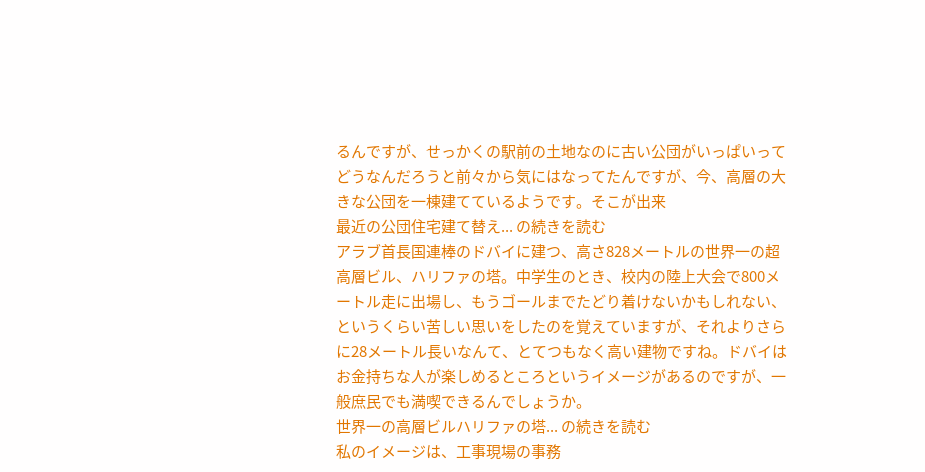るんですが、せっかくの駅前の土地なのに古い公団がいっぱいってどうなんだろうと前々から気にはなってたんですが、今、高層の大きな公団を一棟建てているようです。そこが出来
最近の公団住宅建て替え... の続きを読む
アラブ首長国連棒のドバイに建つ、高さ828メートルの世界一の超高層ビル、ハリファの塔。中学生のとき、校内の陸上大会で800メートル走に出場し、もうゴールまでたどり着けないかもしれない、というくらい苦しい思いをしたのを覚えていますが、それよりさらに28メートル長いなんて、とてつもなく高い建物ですね。ドバイはお金持ちな人が楽しめるところというイメージがあるのですが、一般庶民でも満喫できるんでしょうか。
世界一の高層ビルハリファの塔... の続きを読む
私のイメージは、工事現場の事務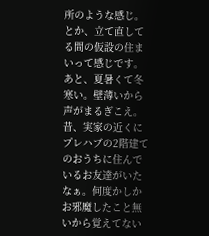所のような感じ。とか、立て直してる間の仮設の住まいって感じです。あと、夏暑くて冬寒い。壁薄いから声がまるぎこえ。昔、実家の近くにプレハブの2階建てのおうちに住んでいるお友達がいたなぁ。何度かしかお邪魔したこと無いから覚えてない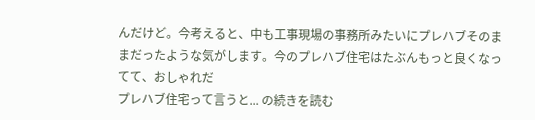んだけど。今考えると、中も工事現場の事務所みたいにプレハブそのままだったような気がします。今のプレハブ住宅はたぶんもっと良くなってて、おしゃれだ
プレハブ住宅って言うと... の続きを読む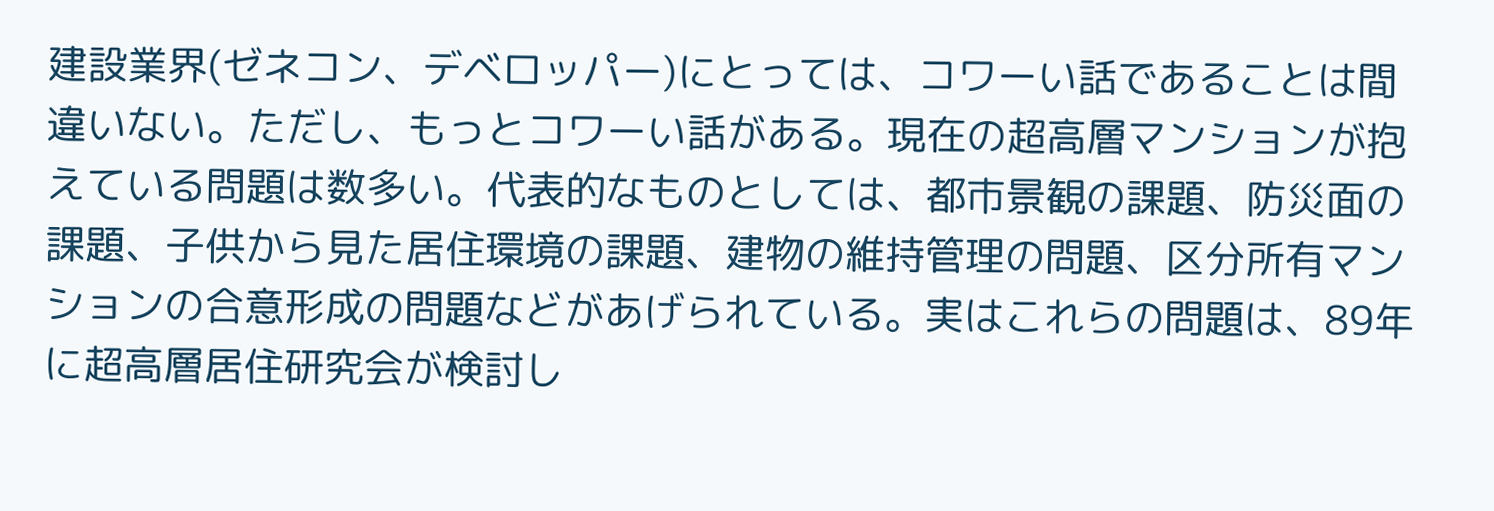建設業界(ゼネコン、デベロッパー)にとっては、コワーい話であることは間違いない。ただし、もっとコワーい話がある。現在の超高層マンションが抱えている問題は数多い。代表的なものとしては、都市景観の課題、防災面の課題、子供から見た居住環境の課題、建物の維持管理の問題、区分所有マンションの合意形成の問題などがあげられている。実はこれらの問題は、89年に超高層居住研究会が検討し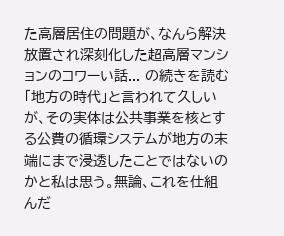た高層居住の問題が、なんら解決
放置され深刻化した超高層マンションのコワーい話... の続きを読む
「地方の時代」と言われて久しいが、その実体は公共事業を核とする公費の循環システムが地方の末端にまで浸透したことではないのかと私は思う。無論、これを仕組んだ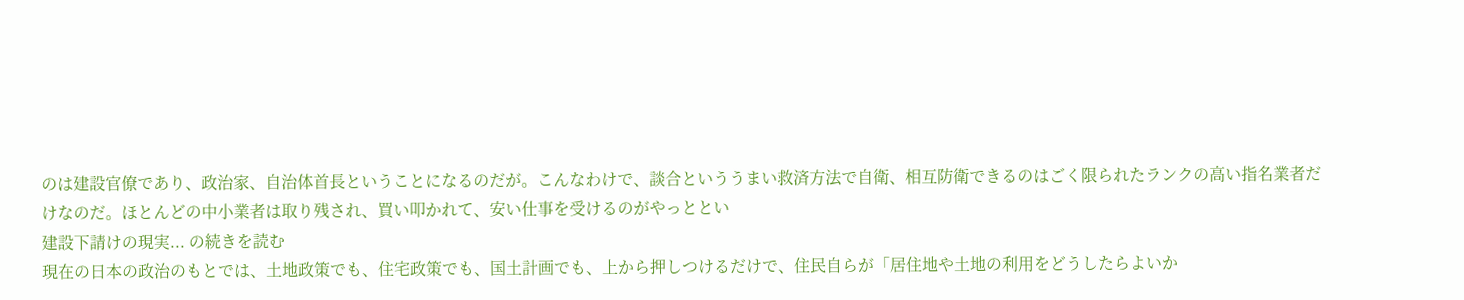のは建設官僚であり、政治家、自治体首長ということになるのだが。こんなわけで、談合といううまい救済方法で自衛、相互防衛できるのはごく限られたランクの高い指名業者だけなのだ。ほとんどの中小業者は取り残され、買い叩かれて、安い仕事を受けるのがやっととい
建設下請けの現実... の続きを読む
現在の日本の政治のもとでは、土地政策でも、住宅政策でも、国土計画でも、上から押しつけるだけで、住民自らが「居住地や土地の利用をどうしたらよいか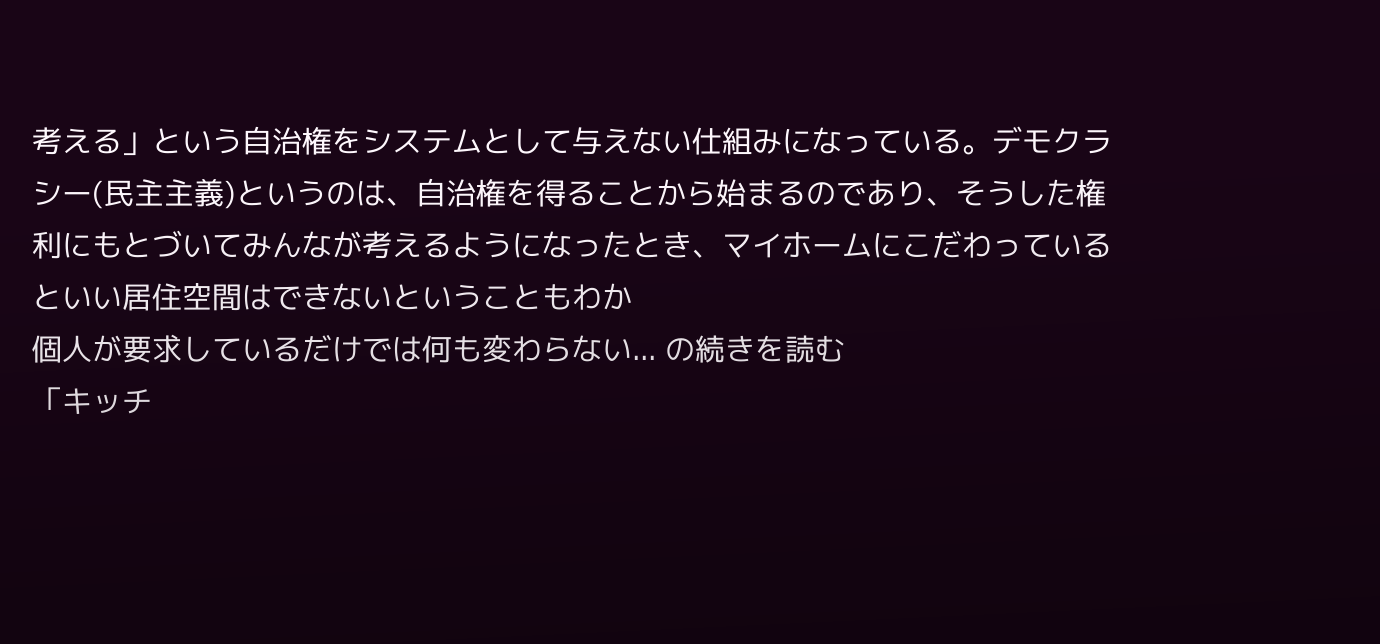考える」という自治権をシステムとして与えない仕組みになっている。デモクラシー(民主主義)というのは、自治権を得ることから始まるのであり、そうした権利にもとづいてみんなが考えるようになったとき、マイホームにこだわっているといい居住空間はできないということもわか
個人が要求しているだけでは何も変わらない... の続きを読む
「キッチ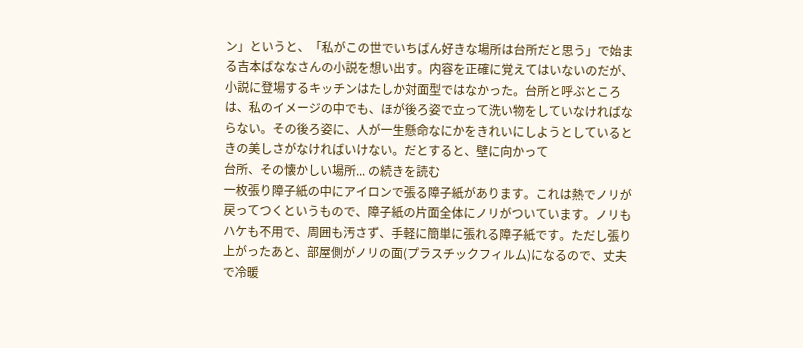ン」というと、「私がこの世でいちばん好きな場所は台所だと思う」で始まる吉本ばななさんの小説を想い出す。内容を正確に覚えてはいないのだが、小説に登場するキッチンはたしか対面型ではなかった。台所と呼ぶところは、私のイメージの中でも、ほが後ろ姿で立って洗い物をしていなければならない。その後ろ姿に、人が一生懸命なにかをきれいにしようとしているときの美しさがなければいけない。だとすると、壁に向かって
台所、その懐かしい場所... の続きを読む
一枚張り障子紙の中にアイロンで張る障子紙があります。これは熱でノリが戻ってつくというもので、障子紙の片面全体にノリがついています。ノリもハケも不用で、周囲も汚さず、手軽に簡単に張れる障子紙です。ただし張り上がったあと、部屋側がノリの面(プラスチックフィルム)になるので、丈夫で冷暖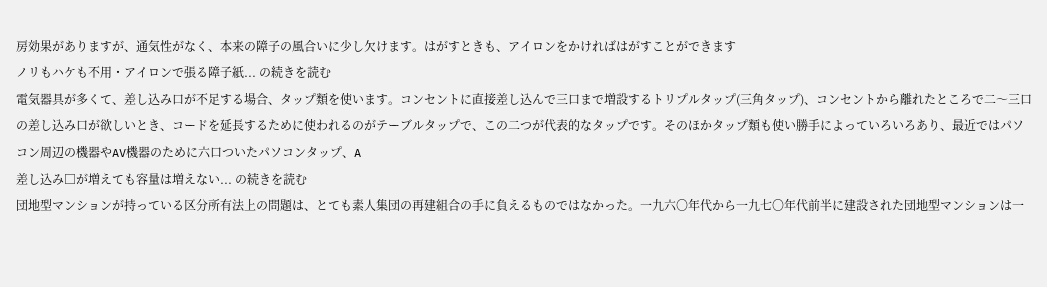房効果がありますが、通気性がなく、本来の障子の風合いに少し欠けます。はがすときも、アイロンをかければはがすことができます
ノリもハケも不用・アイロンで張る障子紙... の続きを読む
電気器具が多くて、差し込み口が不足する場合、タップ類を使います。コンセントに直接差し込んで三口まで増設するトリプルタップ(三角タップ)、コンセントから離れたところで二〜三口の差し込み口が欲しいとき、コードを延長するために使われるのがテーブルタップで、この二つが代表的なタップです。そのほかタップ類も使い勝手によっていろいろあり、最近ではパソコン周辺の機器やAV機器のために六口ついたパソコンタップ、A
差し込み□が増えても容量は増えない... の続きを読む
団地型マンションが持っている区分所有法上の問題は、とても素人集団の再建組合の手に負えるものではなかった。一九六〇年代から一九七〇年代前半に建設された団地型マンションは一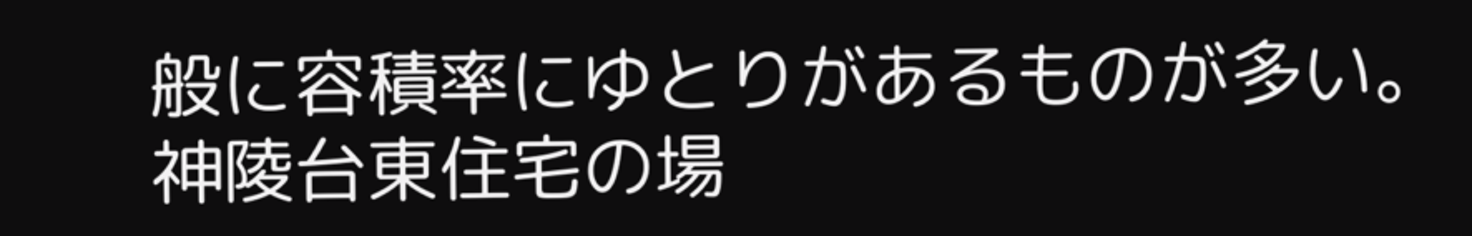般に容積率にゆとりがあるものが多い。神陵台東住宅の場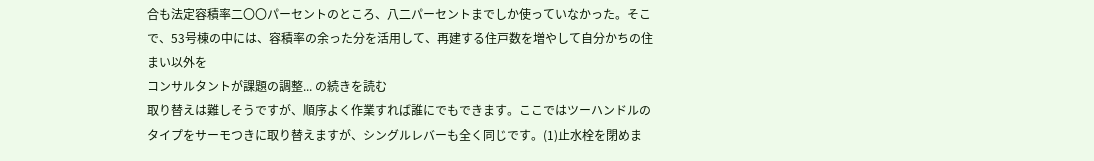合も法定容積率二〇〇パーセントのところ、八二パーセントまでしか使っていなかった。そこで、53号棟の中には、容積率の余った分を活用して、再建する住戸数を増やして自分かちの住まい以外を
コンサルタントが課題の調整... の続きを読む
取り替えは難しそうですが、順序よく作業すれば誰にでもできます。ここではツーハンドルのタイプをサーモつきに取り替えますが、シングルレバーも全く同じです。(1)止水栓を閉めま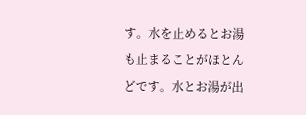す。水を止めるとお湯も止まることがほとんどです。水とお湯が出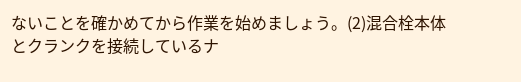ないことを確かめてから作業を始めましょう。(2)混合栓本体とクランクを接続しているナ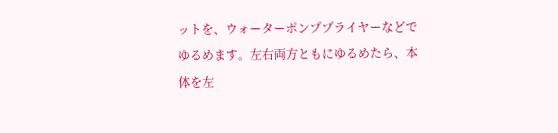ットを、ウォーターポンププライヤーなどでゆるめます。左右両方ともにゆるめたら、本体を左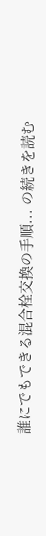誰にでもできる混合栓交換の手順... の続きを読む